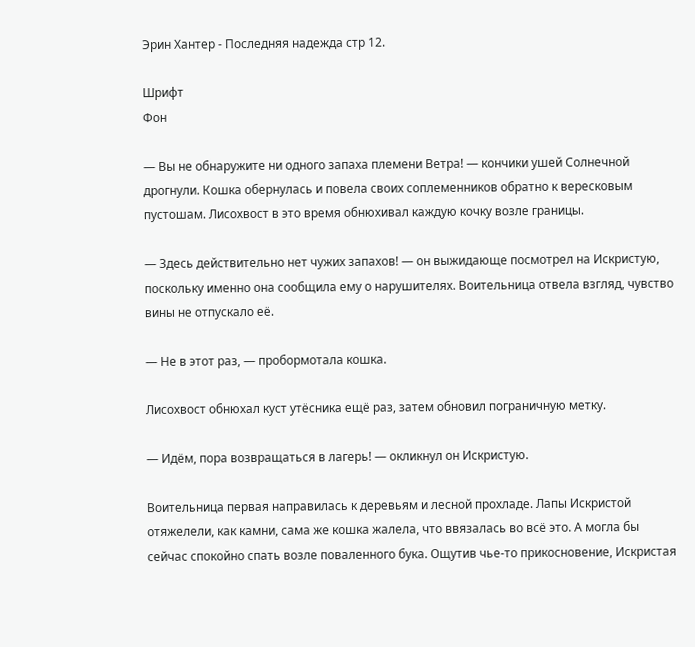Эрин Хантер - Последняя надежда стр 12.

Шрифт
Фон

— Вы не обнаружите ни одного запаха племени Ветра! — кончики ушей Солнечной дрогнули. Кошка обернулась и повела своих соплеменников обратно к вересковым пустошам. Лисохвост в это время обнюхивал каждую кочку возле границы.

— Здесь действительно нет чужих запахов! — он выжидающе посмотрел на Искристую, поскольку именно она сообщила ему о нарушителях. Воительница отвела взгляд, чувство вины не отпускало её.

— Не в этот раз, — пробормотала кошка.

Лисохвост обнюхал куст утёсника ещё раз, затем обновил пограничную метку.

— Идём, пора возвращаться в лагерь! — окликнул он Искристую.

Воительница первая направилась к деревьям и лесной прохладе. Лапы Искристой отяжелели, как камни, сама же кошка жалела, что ввязалась во всё это. А могла бы сейчас спокойно спать возле поваленного бука. Ощутив чье-то прикосновение, Искристая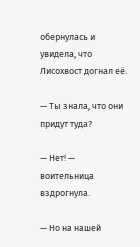обернулась и увидела, что Лисохвост догнал её.

— Ты знала, что они придут туда?

— Нет! — воительница вздрогнула.

— Но на нашей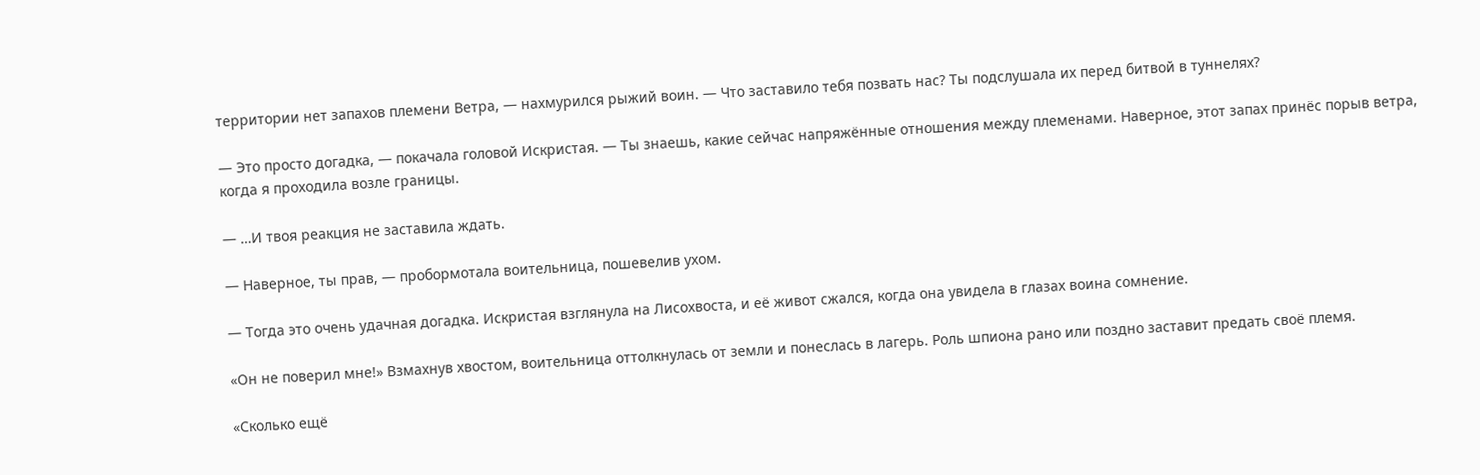территории нет запахов племени Ветра, — нахмурился рыжий воин. — Что заставило тебя позвать нас? Ты подслушала их перед битвой в туннелях?

— Это просто догадка, — покачала головой Искристая. — Ты знаешь, какие сейчас напряжённые отношения между племенами. Наверное, этот запах принёс порыв ветра, когда я проходила возле границы.

— …И твоя реакция не заставила ждать.

— Наверное, ты прав, — пробормотала воительница, пошевелив ухом.

— Тогда это очень удачная догадка. Искристая взглянула на Лисохвоста, и её живот сжался, когда она увидела в глазах воина сомнение.

«Он не поверил мне!» Взмахнув хвостом, воительница оттолкнулась от земли и понеслась в лагерь. Роль шпиона рано или поздно заставит предать своё племя.

«Сколько ещё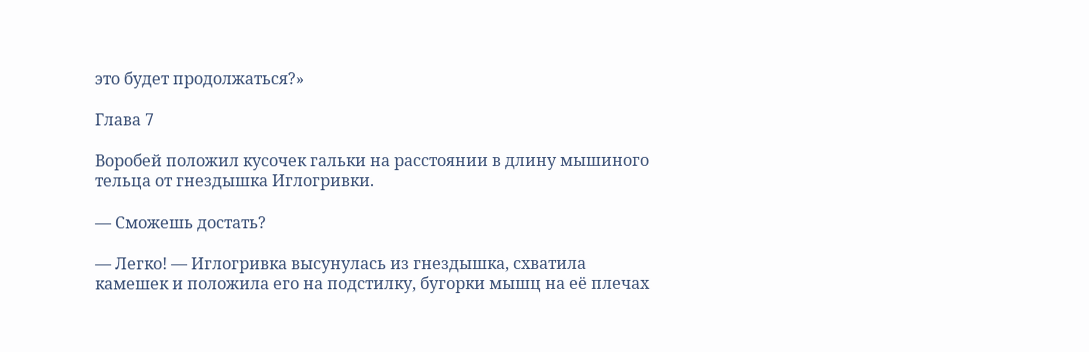это будет продолжаться?»

Глава 7

Воробей положил кусочек гальки на расстоянии в длину мышиного тельца от гнездышка Иглогривки.

— Сможешь достать?

— Легко! — Иглогривка высунулась из гнездышка, схватила камешек и положила его на подстилку, бугорки мышц на её плечах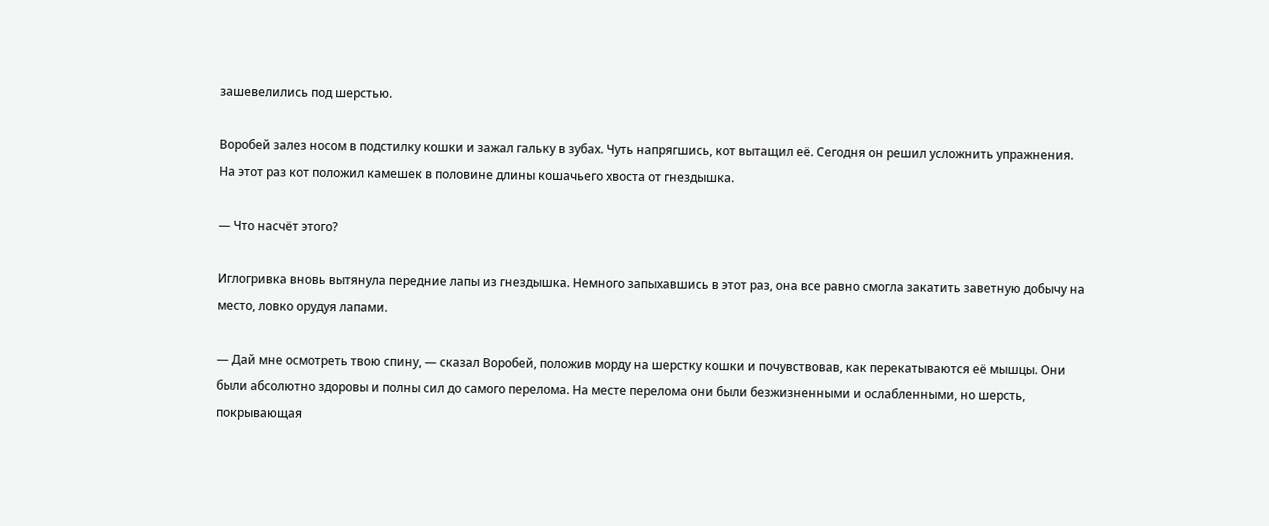зашевелились под шерстью.

Воробей залез носом в подстилку кошки и зажал гальку в зубах. Чуть напрягшись, кот вытащил её. Сегодня он решил усложнить упражнения. На этот раз кот положил камешек в половине длины кошачьего хвоста от гнездышка.

— Что насчёт этого?

Иглогривка вновь вытянула передние лапы из гнездышка. Немного запыхавшись в этот раз, она все равно смогла закатить заветную добычу на место, ловко орудуя лапами.

— Дай мне осмотреть твою спину, — сказал Воробей, положив морду на шерстку кошки и почувствовав, как перекатываются её мышцы. Они были абсолютно здоровы и полны сил до самого перелома. На месте перелома они были безжизненными и ослабленными, но шерсть, покрывающая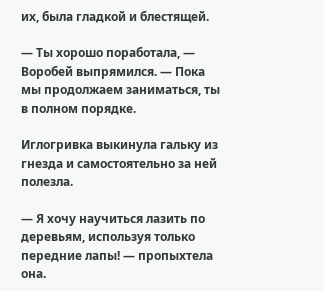их, была гладкой и блестящей.

— Ты хорошо поработала, — Воробей выпрямился. — Пока мы продолжаем заниматься, ты в полном порядке.

Иглогривка выкинула гальку из гнезда и самостоятельно за ней полезла.

— Я хочу научиться лазить по деревьям, используя только передние лапы! — пропыхтела она.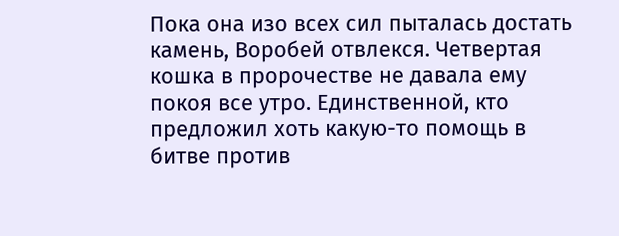Пока она изо всех сил пыталась достать камень, Воробей отвлекся. Четвертая кошка в пророчестве не давала ему покоя все утро. Единственной, кто предложил хоть какую-то помощь в битве против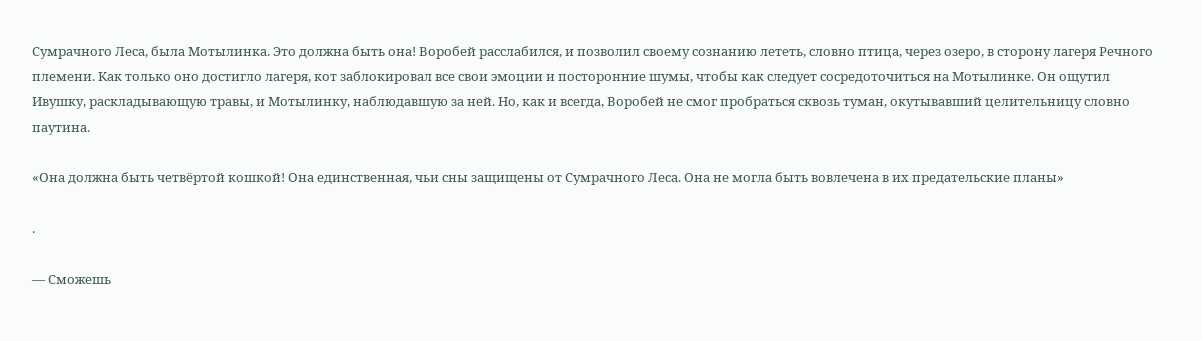Сумрачного Леса, была Мотылинка. Это должна быть она! Воробей расслабился, и позволил своему сознанию лететь, словно птица, через озеро, в сторону лагеря Речного племени. Как только оно достигло лагеря, кот заблокировал все свои эмоции и посторонние шумы, чтобы как следует сосредоточиться на Мотылинке. Он ощутил Ивушку, раскладывающую травы, и Мотылинку, наблюдавшую за ней. Но, как и всегда, Воробей не смог пробраться сквозь туман, окутывавший целительницу словно паутина.

«Она должна быть четвёртой кошкой! Она единственная, чьи сны защищены от Сумрачного Леса. Она не могла быть вовлечена в их предательские планы»

.

— Сможешь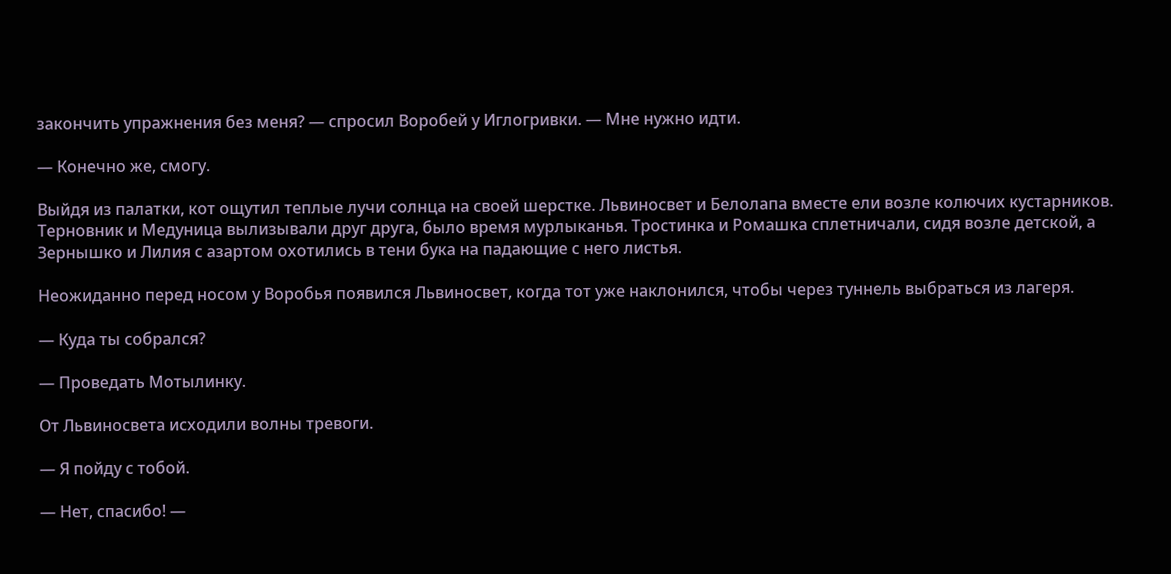закончить упражнения без меня? — спросил Воробей у Иглогривки. — Мне нужно идти.

— Конечно же, смогу.

Выйдя из палатки, кот ощутил теплые лучи солнца на своей шерстке. Львиносвет и Белолапа вместе ели возле колючих кустарников. Терновник и Медуница вылизывали друг друга, было время мурлыканья. Тростинка и Ромашка сплетничали, сидя возле детской, а Зернышко и Лилия с азартом охотились в тени бука на падающие с него листья.

Неожиданно перед носом у Воробья появился Львиносвет, когда тот уже наклонился, чтобы через туннель выбраться из лагеря.

— Куда ты собрался?

— Проведать Мотылинку.

От Львиносвета исходили волны тревоги.

— Я пойду с тобой.

— Нет, спасибо! —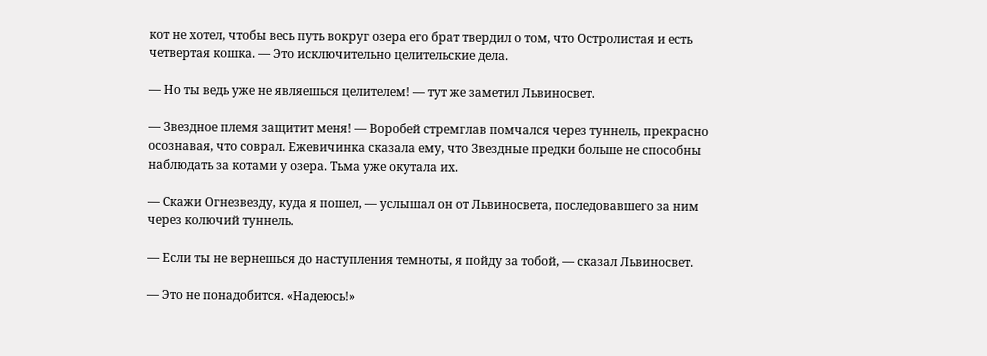кот не хотел, чтобы весь путь вокруг озера его брат твердил о том, что Остролистая и есть четвертая кошка. — Это исключительно целительские дела.

— Но ты ведь уже не являешься целителем! — тут же заметил Львиносвет.

— Звездное племя защитит меня! — Воробей стремглав помчался через туннель, прекрасно осознавая, что соврал. Ежевичинка сказала ему, что Звездные предки больше не способны наблюдать за котами у озера. Тьма уже окутала их.

— Скажи Огнезвезду, куда я пошел, — услышал он от Львиносвета, последовавшего за ним через колючий туннель.

— Если ты не вернешься до наступления темноты, я пойду за тобой, — сказал Львиносвет.

— Это не понадобится. «Надеюсь!»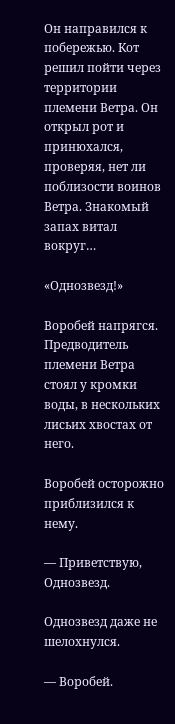Он направился к побережью. Кот решил пойти через территории племени Ветра. Он открыл рот и принюхался, проверяя, нет ли поблизости воинов Ветра. Знакомый запах витал вокруг…

«Однозвезд!»

Воробей напрягся. Предводитель племени Ветра стоял у кромки воды, в нескольких лисьих хвостах от него.

Воробей осторожно приблизился к нему.

— Приветствую, Однозвезд.

Однозвезд даже не шелохнулся.

— Воробей.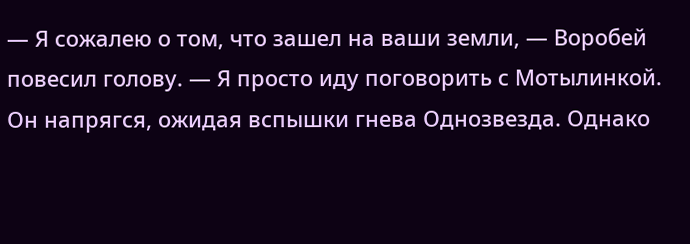— Я сожалею о том, что зашел на ваши земли, — Воробей повесил голову. — Я просто иду поговорить с Мотылинкой. Он напрягся, ожидая вспышки гнева Однозвезда. Однако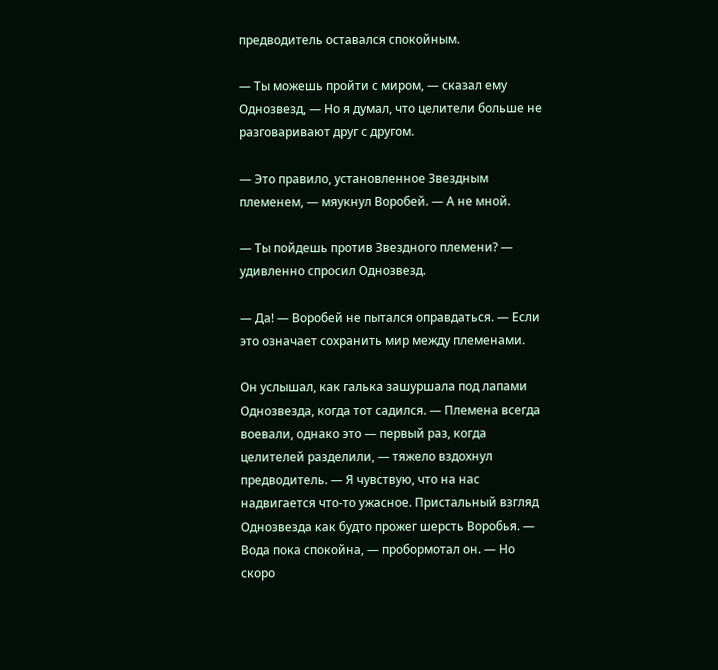предводитель оставался спокойным.

— Ты можешь пройти с миром, — сказал ему Однозвезд, — Но я думал, что целители больше не разговаривают друг с другом.

— Это правило, установленное Звездным племенем, — мяукнул Воробей. — А не мной.

— Ты пойдешь против Звездного племени? — удивленно спросил Однозвезд.

— Да! — Воробей не пытался оправдаться. — Если это означает сохранить мир между племенами.

Он услышал, как галька зашуршала под лапами Однозвезда, когда тот садился. — Племена всегда воевали, однако это — первый раз, когда целителей разделили, — тяжело вздохнул предводитель. — Я чувствую, что на нас надвигается что-то ужасное. Пристальный взгляд Однозвезда как будто прожег шерсть Воробья. — Вода пока спокойна, — пробормотал он. — Но скоро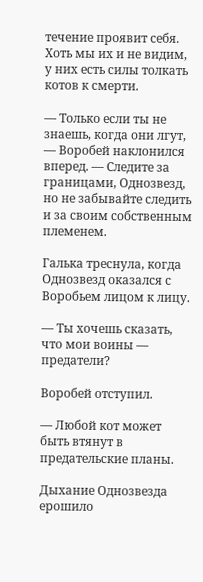течение проявит себя. Хоть мы их и не видим, у них есть силы толкать котов к смерти.

— Только если ты не знаешь, когда они лгут, — Воробей наклонился вперед. — Следите за границами, Однозвезд, но не забывайте следить и за своим собственным племенем.

Галька треснула, когда Однозвезд оказался с Воробьем лицом к лицу.

— Ты хочешь сказать, что мои воины — предатели?

Воробей отступил.

— Любой кот может быть втянут в предательские планы.

Дыхание Однозвезда ерошило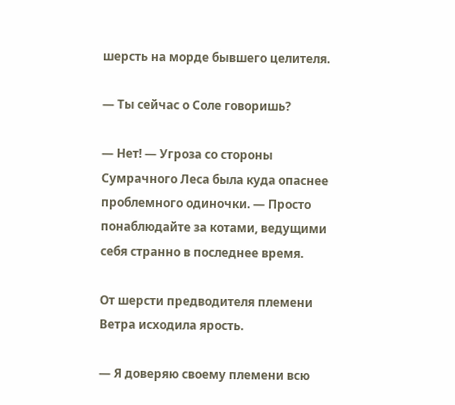шерсть на морде бывшего целителя.

— Ты сейчас о Соле говоришь?

— Нет! — Угроза со стороны Сумрачного Леса была куда опаснее проблемного одиночки. — Просто понаблюдайте за котами, ведущими себя странно в последнее время.

От шерсти предводителя племени Ветра исходила ярость.

— Я доверяю своему племени всю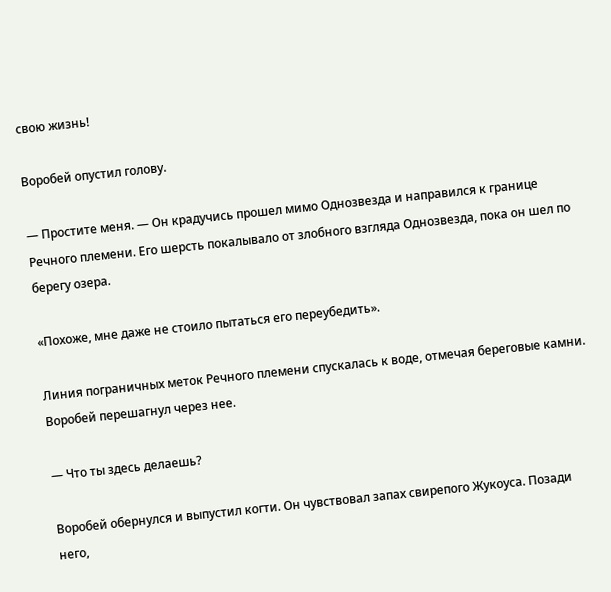свою жизнь!

Воробей опустил голову.

— Простите меня. — Он крадучись прошел мимо Однозвезда и направился к границе Речного племени. Его шерсть покалывало от злобного взгляда Однозвезда, пока он шел по берегу озера.

«Похоже, мне даже не стоило пытаться его переубедить».

Линия пограничных меток Речного племени спускалась к воде, отмечая береговые камни. Воробей перешагнул через нее.

— Что ты здесь делаешь?

Воробей обернулся и выпустил когти. Он чувствовал запах свирепого Жукоуса. Позади него,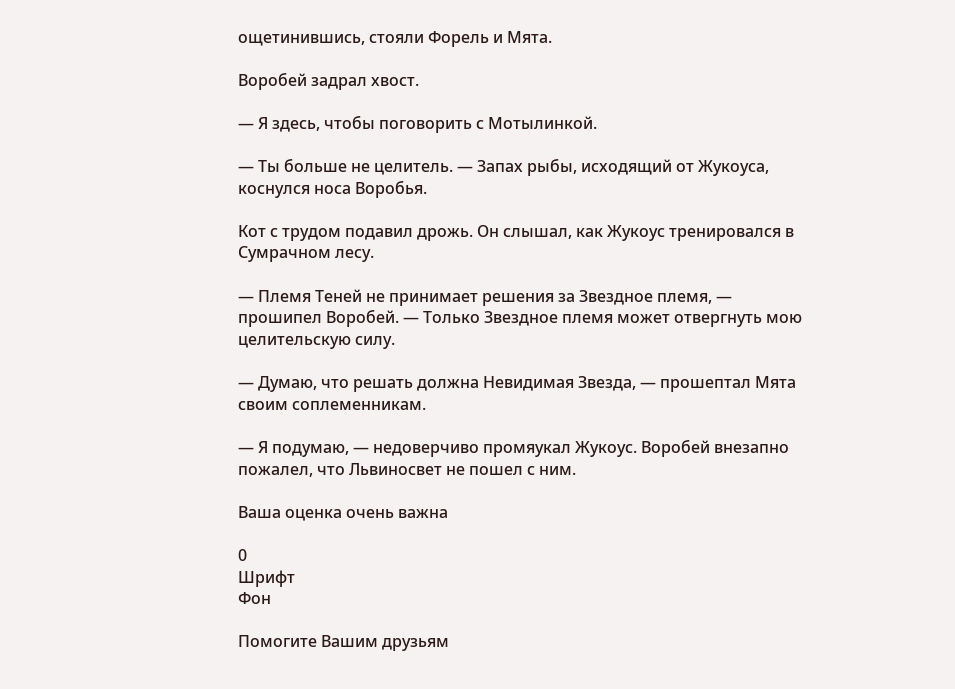ощетинившись, стояли Форель и Мята.

Воробей задрал хвост.

— Я здесь, чтобы поговорить с Мотылинкой.

— Ты больше не целитель. — Запах рыбы, исходящий от Жукоуса, коснулся носа Воробья.

Кот с трудом подавил дрожь. Он слышал, как Жукоус тренировался в Сумрачном лесу.

— Племя Теней не принимает решения за Звездное племя, — прошипел Воробей. — Только Звездное племя может отвергнуть мою целительскую силу.

— Думаю, что решать должна Невидимая Звезда, — прошептал Мята своим соплеменникам.

— Я подумаю, — недоверчиво промяукал Жукоус. Воробей внезапно пожалел, что Львиносвет не пошел с ним.

Ваша оценка очень важна

0
Шрифт
Фон

Помогите Вашим друзьям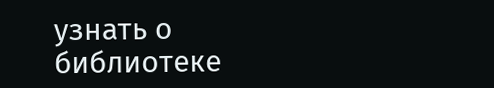узнать о библиотеке